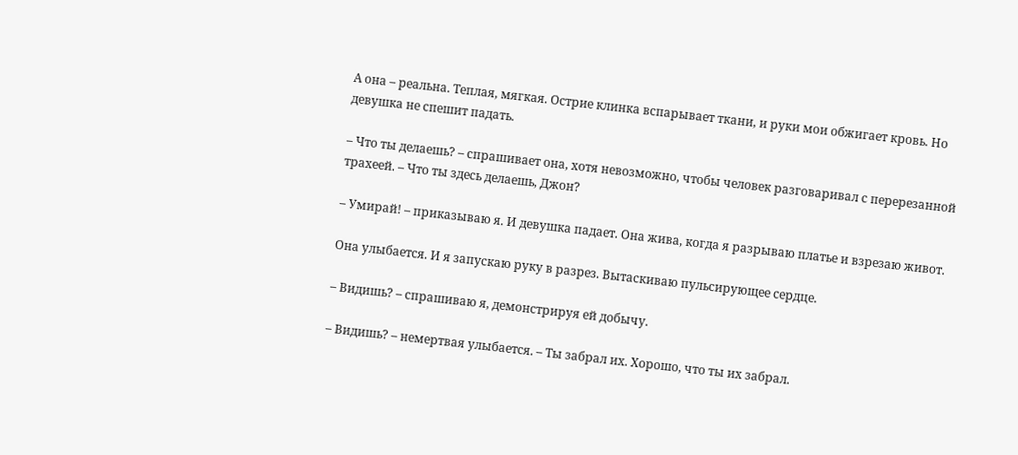А она – реальна. Теплая, мягкая. Острие клинка вспарывает ткани, и руки мои обжигает кровь. Но девушка не спешит падать.

– Что ты делаешь? – спрашивает она, хотя невозможно, чтобы человек разговаривал с перерезанной трахеей. – Что ты здесь делаешь, Джон?

– Умирай! – приказываю я. И девушка падает. Она жива, когда я разрываю платье и взрезаю живот.

Она улыбается. И я запускаю руку в разрез. Вытаскиваю пульсирующее сердце.

– Видишь? – спрашиваю я, демонстрируя ей добычу.

– Видишь? – немертвая улыбается. – Ты забрал их. Хорошо, что ты их забрал.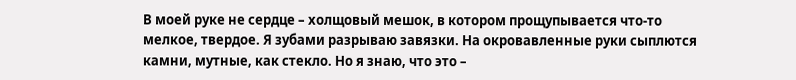В моей руке не сердце – холщовый мешок, в котором прощупывается что-то мелкое, твердое. Я зубами разрываю завязки. На окровавленные руки сыплются камни, мутные, как стекло. Но я знаю, что это –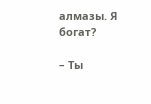алмазы. Я богат?

– Ты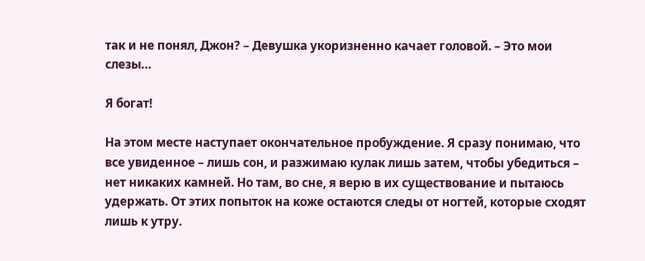так и не понял, Джон? – Девушка укоризненно качает головой. – Это мои слезы…

Я богат!

На этом месте наступает окончательное пробуждение. Я сразу понимаю, что все увиденное – лишь сон, и разжимаю кулак лишь затем, чтобы убедиться – нет никаких камней. Но там, во сне, я верю в их существование и пытаюсь удержать. От этих попыток на коже остаются следы от ногтей, которые сходят лишь к утру.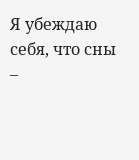Я убеждаю себя, что сны –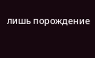лишь порождение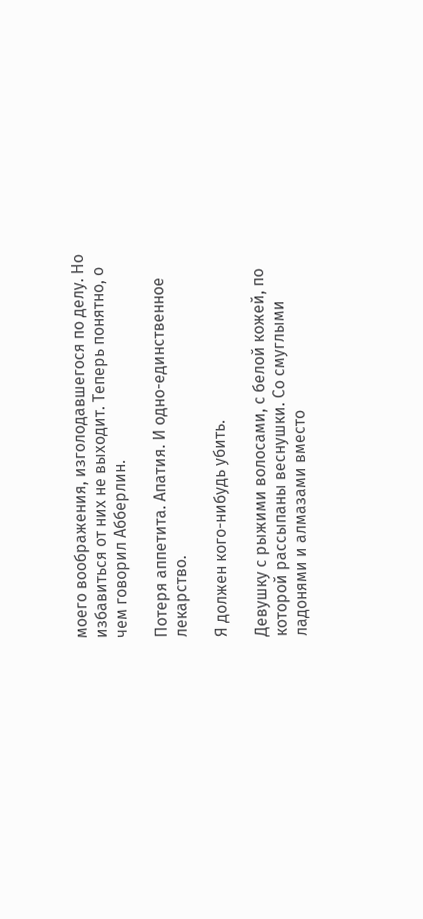моего воображения, изголодавшегося по делу. Но избавиться от них не выходит. Теперь понятно, о чем говорил Абберлин.

Потеря аппетита. Апатия. И одно-единственное лекарство.

Я должен кого-нибудь убить.

Девушку с рыжими волосами, с белой кожей, по которой рассыпаны веснушки. Со смуглыми ладонями и алмазами вместо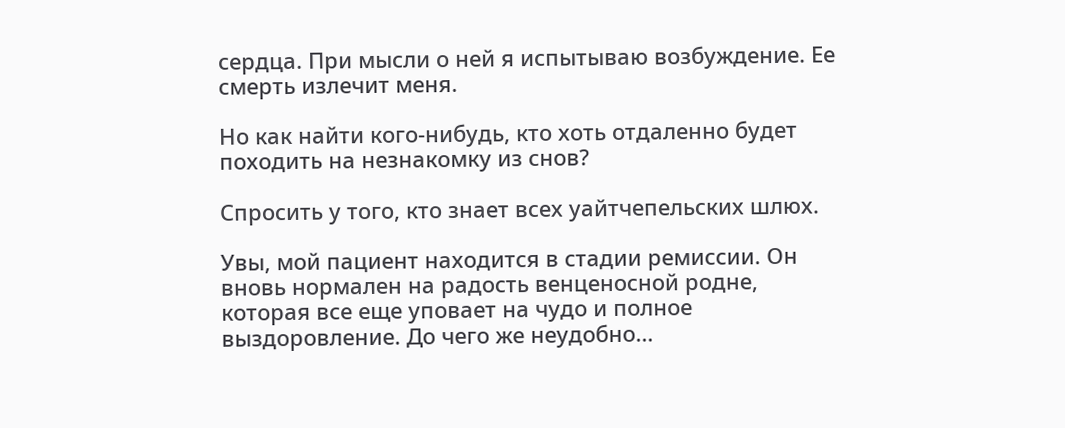сердца. При мысли о ней я испытываю возбуждение. Ее смерть излечит меня.

Но как найти кого-нибудь, кто хоть отдаленно будет походить на незнакомку из снов?

Спросить у того, кто знает всех уайтчепельских шлюх.

Увы, мой пациент находится в стадии ремиссии. Он вновь нормален на радость венценосной родне, которая все еще уповает на чудо и полное выздоровление. До чего же неудобно…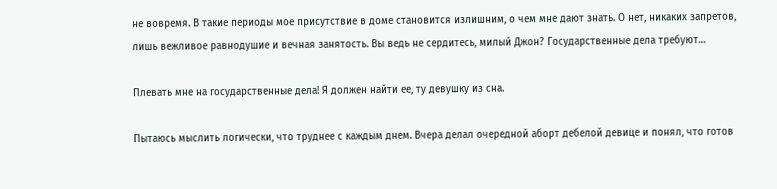не вовремя. В такие периоды мое присутствие в доме становится излишним, о чем мне дают знать. О нет, никаких запретов, лишь вежливое равнодушие и вечная занятость. Вы ведь не сердитесь, милый Джон? Государственные дела требуют…

Плевать мне на государственные дела! Я должен найти ее, ту девушку из сна.

Пытаюсь мыслить логически, что труднее с каждым днем. Вчера делал очередной аборт дебелой девице и понял, что готов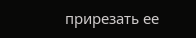прирезать ее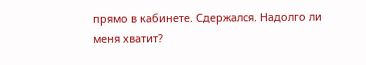прямо в кабинете. Сдержался. Надолго ли меня хватит?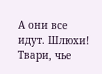А они все идут. Шлюхи! Твари, чье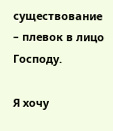существование – плевок в лицо Господу.

Я хочу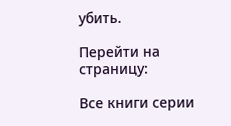убить.

Перейти на страницу:

Все книги серии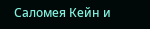Саломея Кейн и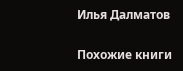Илья Далматов

Похожие книги